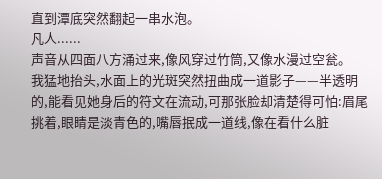直到潭底突然翻起一串水泡。
凡人......
声音从四面八方涌过来,像风穿过竹筒,又像水漫过空瓮。
我猛地抬头,水面上的光斑突然扭曲成一道影子——半透明的,能看见她身后的符文在流动,可那张脸却清楚得可怕:眉尾挑着,眼睛是淡青色的,嘴唇抿成一道线,像在看什么脏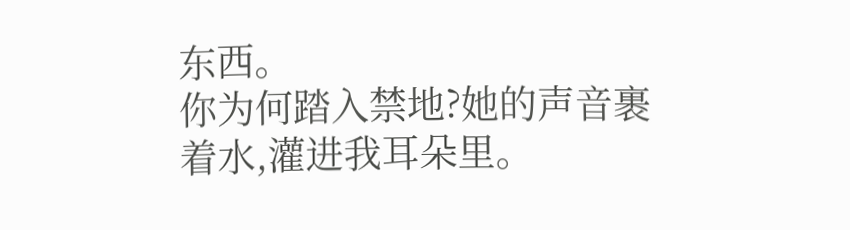东西。
你为何踏入禁地?她的声音裹着水,灌进我耳朵里。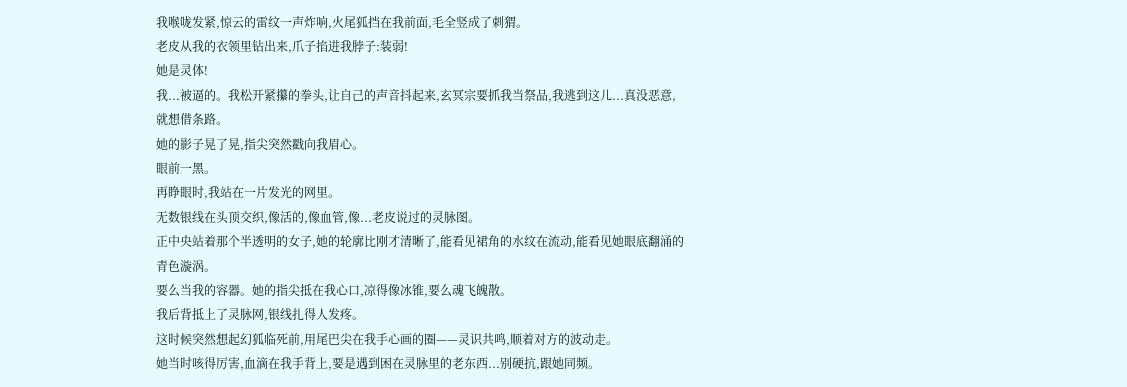我喉咙发紧,惊云的雷纹一声炸响,火尾狐挡在我前面,毛全竖成了刺猬。
老皮从我的衣领里钻出来,爪子掐进我脖子:装弱!
她是灵体!
我...被逼的。我松开紧攥的拳头,让自己的声音抖起来,玄冥宗要抓我当祭品,我逃到这儿...真没恶意,就想借条路。
她的影子晃了晃,指尖突然戳向我眉心。
眼前一黑。
再睁眼时,我站在一片发光的网里。
无数银线在头顶交织,像活的,像血管,像...老皮说过的灵脉图。
正中央站着那个半透明的女子,她的轮廓比刚才清晰了,能看见裙角的水纹在流动,能看见她眼底翻涌的青色漩涡。
要么当我的容器。她的指尖抵在我心口,凉得像冰锥,要么魂飞魄散。
我后背抵上了灵脉网,银线扎得人发疼。
这时候突然想起幻狐临死前,用尾巴尖在我手心画的圈——灵识共鸣,顺着对方的波动走。
她当时咳得厉害,血滴在我手背上,要是遇到困在灵脉里的老东西...别硬抗,跟她同频。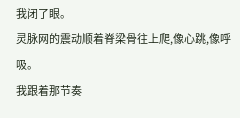我闭了眼。
灵脉网的震动顺着脊梁骨往上爬,像心跳,像呼吸。
我跟着那节奏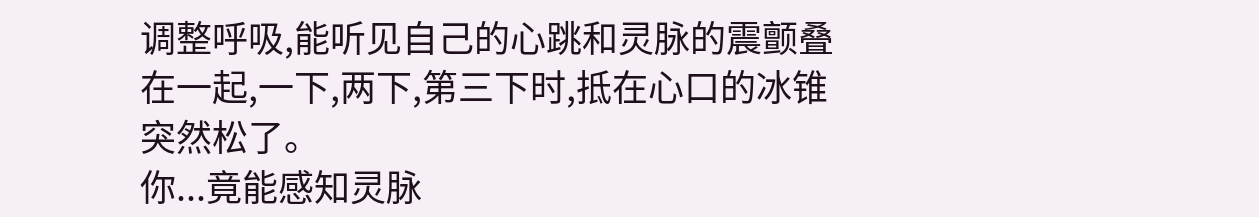调整呼吸,能听见自己的心跳和灵脉的震颤叠在一起,一下,两下,第三下时,抵在心口的冰锥突然松了。
你...竟能感知灵脉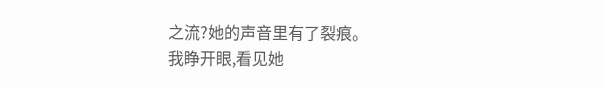之流?她的声音里有了裂痕。
我睁开眼,看见她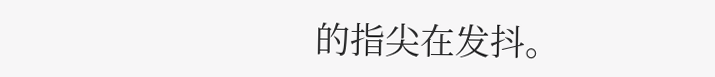的指尖在发抖。